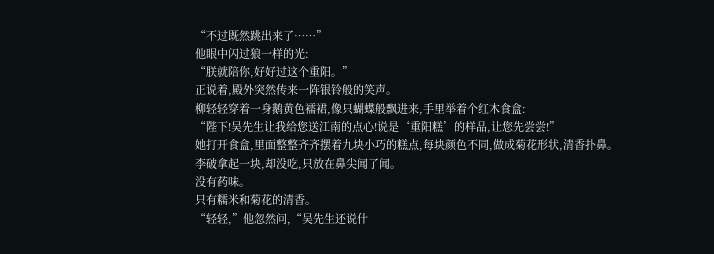“不过既然跳出来了……”
他眼中闪过狼一样的光:
“朕就陪你,好好过这个重阳。”
正说着,殿外突然传来一阵银铃般的笑声。
柳轻轻穿着一身鹅黄色襦裙,像只蝴蝶般飘进来,手里举着个红木食盒:
“陛下!吴先生让我给您送江南的点心!说是‘重阳糕’的样品,让您先尝尝!”
她打开食盒,里面整整齐齐摆着九块小巧的糕点,每块颜色不同,做成菊花形状,清香扑鼻。
李破拿起一块,却没吃,只放在鼻尖闻了闻。
没有药味。
只有糯米和菊花的清香。
“轻轻,”他忽然问,“吴先生还说什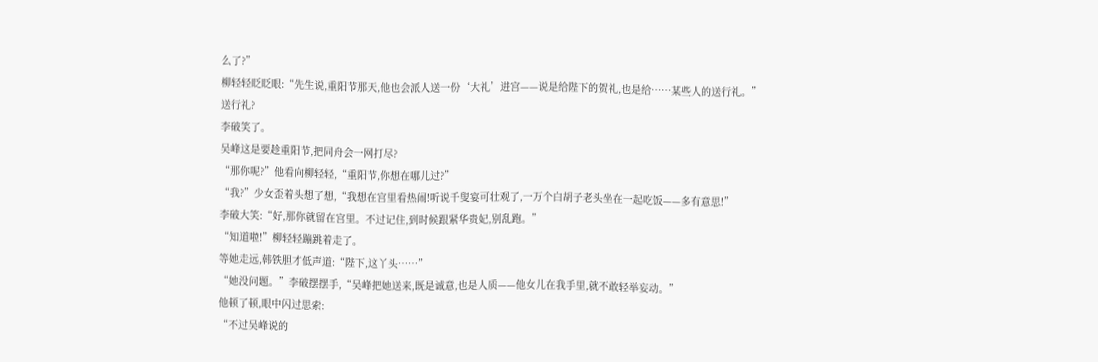么了?”
柳轻轻眨眨眼:“先生说,重阳节那天,他也会派人送一份‘大礼’进宫——说是给陛下的贺礼,也是给……某些人的送行礼。”
送行礼?
李破笑了。
吴峰这是要趁重阳节,把同舟会一网打尽?
“那你呢?”他看向柳轻轻,“重阳节,你想在哪儿过?”
“我?”少女歪着头想了想,“我想在宫里看热闹!听说千叟宴可壮观了,一万个白胡子老头坐在一起吃饭——多有意思!”
李破大笑:“好,那你就留在宫里。不过记住,到时候跟紧华贵妃,别乱跑。”
“知道啦!”柳轻轻蹦跳着走了。
等她走远,韩铁胆才低声道:“陛下,这丫头……”
“她没问题。”李破摆摆手,“吴峰把她送来,既是诚意,也是人质——他女儿在我手里,就不敢轻举妄动。”
他顿了顿,眼中闪过思索:
“不过吴峰说的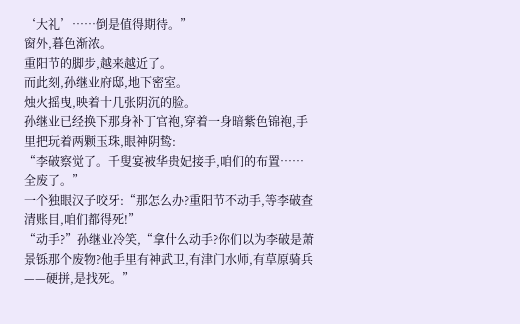‘大礼’……倒是值得期待。”
窗外,暮色渐浓。
重阳节的脚步,越来越近了。
而此刻,孙继业府邸,地下密室。
烛火摇曳,映着十几张阴沉的脸。
孙继业已经换下那身补丁官袍,穿着一身暗紫色锦袍,手里把玩着两颗玉珠,眼神阴鸷:
“李破察觉了。千叟宴被华贵妃接手,咱们的布置……全废了。”
一个独眼汉子咬牙:“那怎么办?重阳节不动手,等李破查清账目,咱们都得死!”
“动手?”孙继业冷笑,“拿什么动手?你们以为李破是萧景铄那个废物?他手里有神武卫,有津门水师,有草原骑兵——硬拼,是找死。”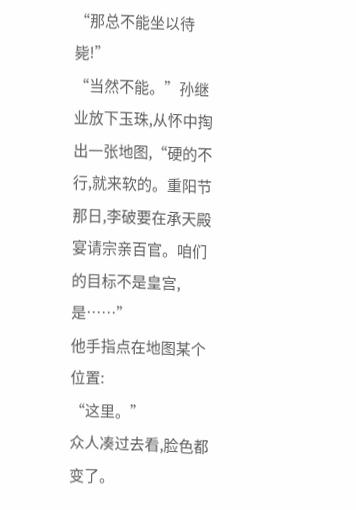“那总不能坐以待毙!”
“当然不能。”孙继业放下玉珠,从怀中掏出一张地图,“硬的不行,就来软的。重阳节那日,李破要在承天殿宴请宗亲百官。咱们的目标不是皇宫,是……”
他手指点在地图某个位置:
“这里。”
众人凑过去看,脸色都变了。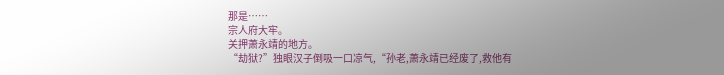那是……
宗人府大牢。
关押萧永靖的地方。
“劫狱?”独眼汉子倒吸一口凉气,“孙老,萧永靖已经废了,救他有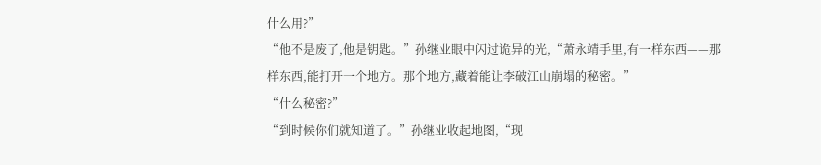什么用?”
“他不是废了,他是钥匙。”孙继业眼中闪过诡异的光,“萧永靖手里,有一样东西——那样东西,能打开一个地方。那个地方,藏着能让李破江山崩塌的秘密。”
“什么秘密?”
“到时候你们就知道了。”孙继业收起地图,“现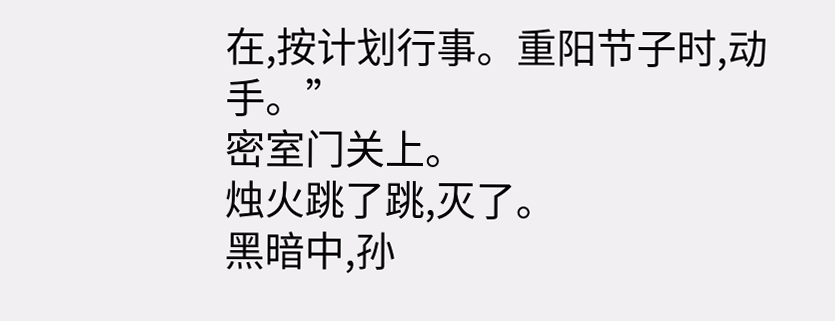在,按计划行事。重阳节子时,动手。”
密室门关上。
烛火跳了跳,灭了。
黑暗中,孙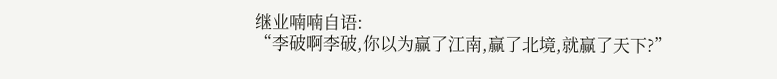继业喃喃自语:
“李破啊李破,你以为赢了江南,赢了北境,就赢了天下?”